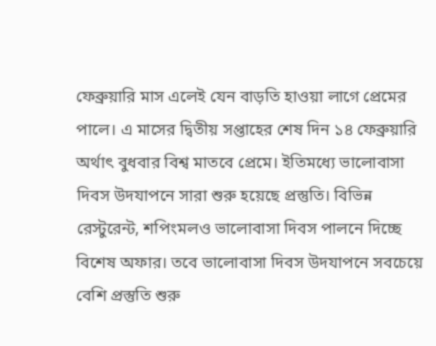ফেব্রুয়ারি মাস এলেই যেন বাড়তি হাওয়া লাগে প্রেমের পালে। এ মাসের দ্বিতীয় সপ্তাহের শেষ দিন ১৪ ফেব্রুয়ারি অর্থাৎ বুধবার বিশ্ব মাতবে প্রেমে। ইতিমধ্যে ভালোবাসা দিবস উদযাপনে সারা শুরু হয়েছে প্রস্তুতি। বিভিন্ন রেস্টুরেন্ট, শপিংমলও ভালোবাসা দিবস পালনে দিচ্ছে বিশেষ অফার। তবে ভালোবাসা দিবস উদযাপনে সবচেয়ে বেশি প্রস্তুতি শুরু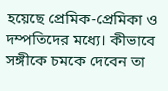হয়েছে প্রেমিক-প্রেমিকা ও দম্পতিদের মধ্যে। কীভাবে সঙ্গীকে চমকে দেবেন তা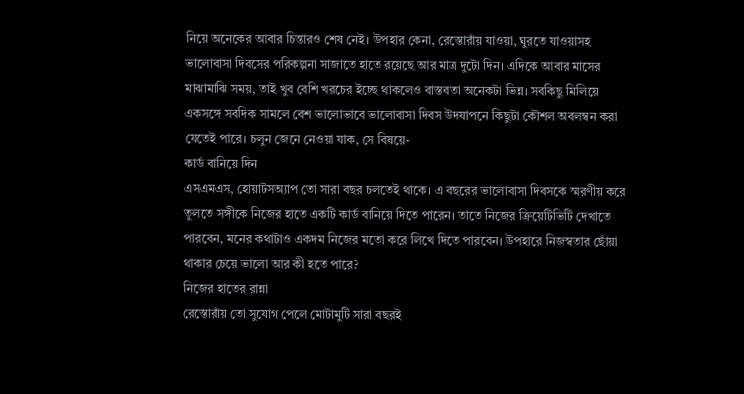নিয়ে অনেকের আবার চিন্তারও শেষ নেই। উপহার কেনা, রেস্তোরাঁয় যাওয়া, ঘুরতে যাওয়াসহ ভালোবাসা দিবসের পরিকল্পনা সাজাতে হাতে রয়েছে আর মাত্র দুটো দিন। এদিকে আবার মাসের মাঝামাঝি সময়, তাই খুব বেশি খরচের ইচ্ছে থাকলেও বাস্তবতা অনেকটা ভিন্ন। সবকিছু মিলিয়ে একসঙ্গে সবদিক সামলে বেশ ভালোভাবে ভালোবাসা দিবস উদযাপনে কিছুটা কৌশল অবলম্বন করা যেতেই পারে। চলুন জেনে নেওয়া যাক, সে বিষয়ে-
কার্ড বানিয়ে দিন
এসএমএস, হোয়াটসঅ্যাপ তো সারা বছর চলতেই থাকে। এ বছরের ভালোবাসা দিবসকে স্মরণীয় করে তুলতে সঙ্গীকে নিজের হাতে একটি কার্ড বানিয়ে দিতে পারেন। তাতে নিজের ক্রিয়েটিভিটি দেখাতে পারবেন, মনের কথাটাও একদম নিজের মতো করে লিখে দিতে পারবেন। উপহারে নিজস্বতার ছোঁয়া থাকার চেয়ে ভালো আর কী হতে পারে?
নিজের হাতের রান্না
রেস্তোরাঁয় তো সুযোগ পেলে মোটামুটি সারা বছরই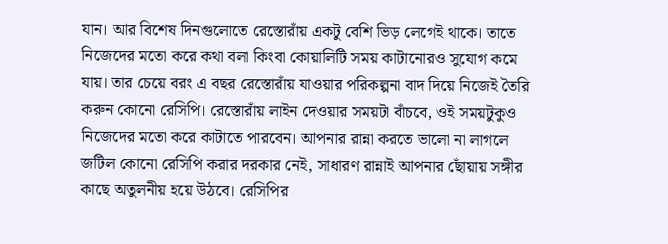যান। আর বিশেষ দিনগুলোতে রেস্তোরাঁয় একটু বেশি ভিড় লেগেই থাকে। তাতে নিজেদের মতো করে কথা বলা কিংবা কোয়ালিটি সময় কাটানোরও সুযোগ কমে যায়। তার চেয়ে বরং এ বছর রেস্তোরাঁয় যাওয়ার পরিকল্পনা বাদ দিয়ে নিজেই তৈরি করুন কোনো রেসিপি। রেস্তোরাঁয় লাইন দেওয়ার সময়টা বাঁচবে, ওই সময়টুকুও নিজেদের মতো করে কাটাতে পারবেন। আপনার রান্না করতে ভালো না লাগলে জটিল কোনো রেসিপি করার দরকার নেই, সাধারণ রান্নাই আপনার ছোঁয়ায় সঙ্গীর কাছে অতুলনীয় হয়ে উঠবে। রেসিপির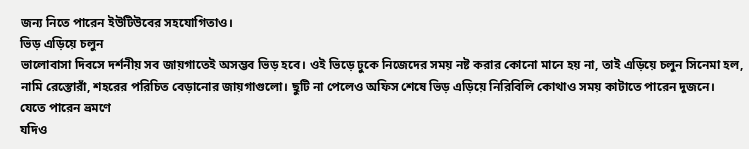জন্য নিতে পারেন ইউটিউবের সহযোগিতাও।
ভিড় এড়িয়ে চলুন
ভালোবাসা দিবসে দর্শনীয় সব জায়গাতেই অসম্ভব ভিড় হবে। ওই ভিড়ে ঢুকে নিজেদের সময় নষ্ট করার কোনো মানে হয় না, তাই এড়িয়ে চলুন সিনেমা হল, নামি রেস্তোরাঁ, শহরের পরিচিত বেড়ানোর জায়গাগুলো। ছুটি না পেলেও অফিস শেষে ভিড় এড়িয়ে নিরিবিলি কোথাও সময় কাটাতে পারেন দুজনে।
যেতে পারেন ভ্রমণে
যদিও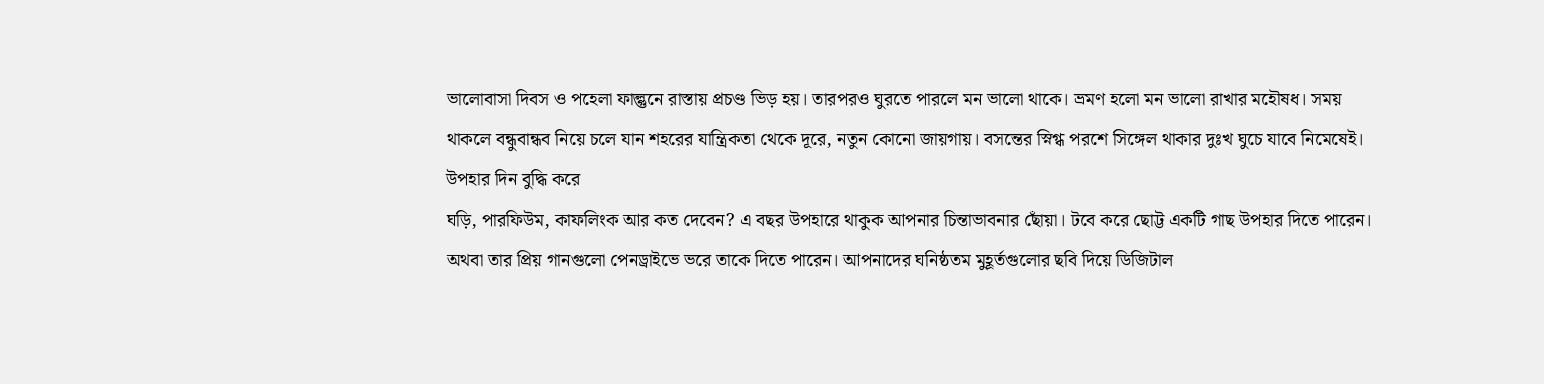ভালোবাসা দিবস ও পহেলা ফাল্গুনে রাস্তায় প্রচণ্ড ভিড় হয়। তারপরও ঘুরতে পারলে মন ভালো থাকে। ভ্রমণ হলো মন ভালো রাখার মহৌষধ। সময় থাকলে বন্ধুবান্ধব নিয়ে চলে যান শহরের যান্ত্রিকতা থেকে দূরে, নতুন কোনো জায়গায়। বসন্তের স্নিগ্ধ পরশে সিঙ্গেল থাকার দুঃখ ঘুচে যাবে নিমেষেই।
উপহার দিন বুদ্ধি করে
ঘড়ি, পারফিউম, কাফলিংক আর কত দেবেন? এ বছর উপহারে থাকুক আপনার চিন্তাভাবনার ছোঁয়া। টবে করে ছোট্ট একটি গাছ উপহার দিতে পারেন। অথবা তার প্রিয় গানগুলো পেনড্রাইভে ভরে তাকে দিতে পারেন। আপনাদের ঘনিষ্ঠতম মুহূর্তগুলোর ছবি দিয়ে ডিজিটাল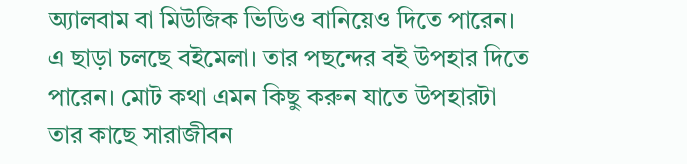অ্যালবাম বা মিউজিক ভিডিও বানিয়েও দিতে পারেন। এ ছাড়া চলছে বইমেলা। তার পছন্দের বই উপহার দিতে পারেন। মোট কথা এমন কিছু করুন যাতে উপহারটা তার কাছে সারাজীবন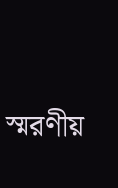স্মরণীয়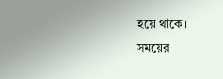হয়ে থাকে।
সময়ের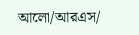আলো/আরএস/